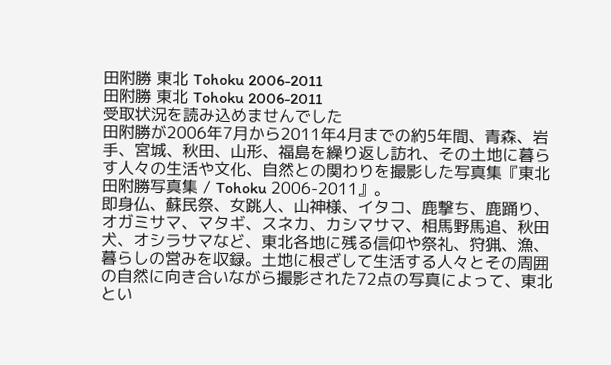田附勝 東北 Tohoku 2006-2011
田附勝 東北 Tohoku 2006-2011
受取状況を読み込めませんでした
田附勝が2006年7月から2011年4月までの約5年間、青森、岩手、宮城、秋田、山形、福島を繰り返し訪れ、その土地に暮らす人々の生活や文化、自然との関わりを撮影した写真集『東北 田附勝写真集 / Tohoku 2006-2011』。
即身仏、蘇民祭、女跳人、山神様、イタコ、鹿撃ち、鹿踊り、オガミサマ、マタギ、スネカ、カシマサマ、相馬野馬追、秋田犬、オシラサマなど、東北各地に残る信仰や祭礼、狩猟、漁、暮らしの営みを収録。土地に根ざして生活する人々とその周囲の自然に向き合いながら撮影された72点の写真によって、東北とい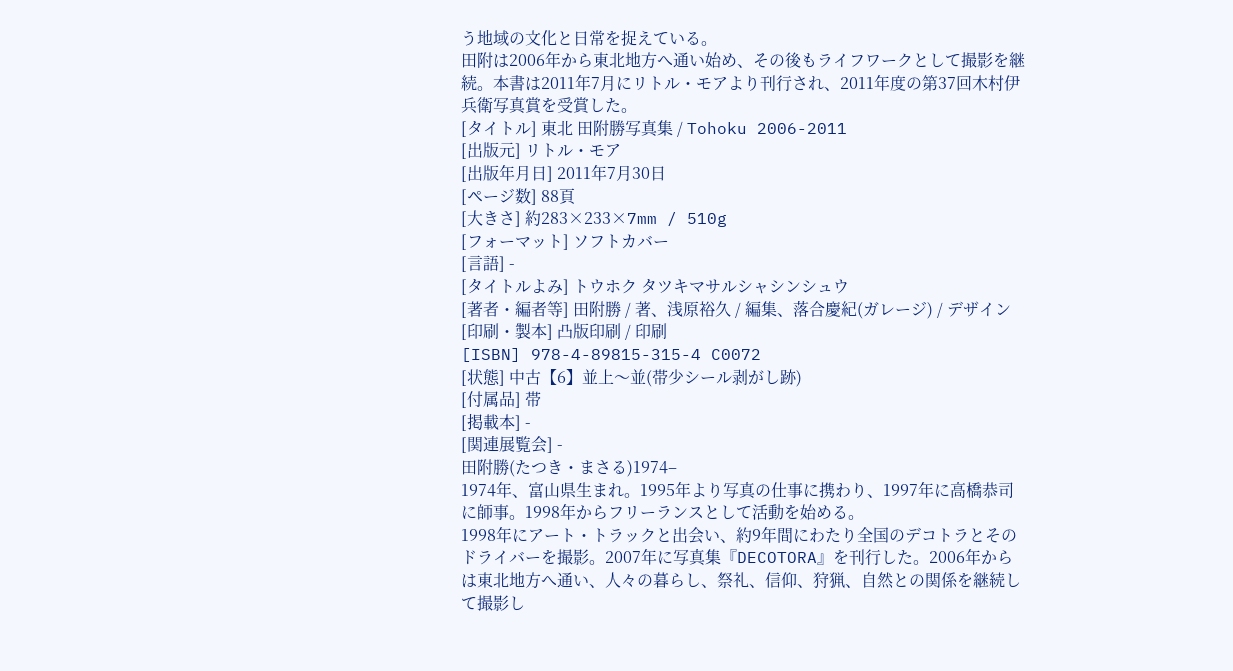う地域の文化と日常を捉えている。
田附は2006年から東北地方へ通い始め、その後もライフワークとして撮影を継続。本書は2011年7月にリトル・モアより刊行され、2011年度の第37回木村伊兵衛写真賞を受賞した。
[タイトル] 東北 田附勝写真集 / Tohoku 2006-2011
[出版元] リトル・モア
[出版年月日] 2011年7月30日
[ページ数] 88頁
[大きさ] 約283×233×7mm / 510g
[フォーマット] ソフトカバー
[言語] -
[タイトルよみ] トウホク タツキマサルシャシンシュウ
[著者・編者等] 田附勝 / 著、浅原裕久 / 編集、落合慶紀(ガレージ) / デザイン
[印刷・製本] 凸版印刷 / 印刷
[ISBN] 978-4-89815-315-4 C0072
[状態] 中古【6】並上〜並(帯少シール剥がし跡)
[付属品] 帯
[掲載本] -
[関連展覧会] -
田附勝(たつき・まさる)1974–
1974年、富山県生まれ。1995年より写真の仕事に携わり、1997年に高橋恭司に師事。1998年からフリーランスとして活動を始める。
1998年にアート・トラックと出会い、約9年間にわたり全国のデコトラとそのドライバーを撮影。2007年に写真集『DECOTORA』を刊行した。2006年からは東北地方へ通い、人々の暮らし、祭礼、信仰、狩猟、自然との関係を継続して撮影し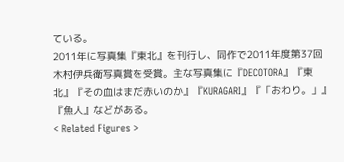ている。
2011年に写真集『東北』を刊行し、同作で2011年度第37回木村伊兵衛写真賞を受賞。主な写真集に『DECOTORA』『東北』『その血はまだ赤いのか』『KURAGARI』『「おわり。」』『魚人』などがある。
< Related Figures >